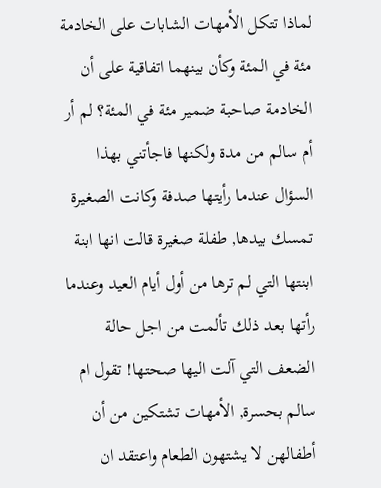لماذا تتكل الأمهات الشابات على الخادمة مئة في المئة وكأن بينهما اتفاقية على أن الخادمة صاحبة ضمير مئة في المئة؟ لم أر أم سالم من مدة ولكنها فاجأتني بهذا السؤال عندما رأيتها صدفة وكانت الصغيرة تمسك بيدها, طفلة صغيرة قالت انها ابنة ابنتها التي لم ترها من أول أيام العيد وعندما رأتها بعد ذلك تألمت من اجل حالة الضعف التي آلت اليها صحتها! تقول ام سالم بحسرة, الأمهات تشتكين من أن أطفالهن لا يشتهون الطعام واعتقد ان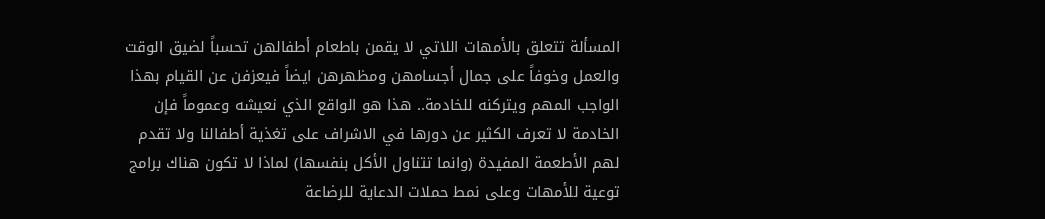المسألة تتعلق بالأمهات اللاتي لا يقمن باطعام أطفالهن تحسباً لضيق الوقت والعمل وخوفاً على جمال أجسامهن ومظهرهن ايضاً فيعزفن عن القيام بهذا الواجب المهم ويتركنه للخادمة.. هذا هو الواقع الذي نعيشه وعموماً فإن الخادمة لا تعرف الكثير عن دورها في الاشراف على تغذية أطفالنا ولا تقدم لهم الأطعمة المفيدة (وانما تتناول الأكل بنفسها) لماذا لا تكون هناك برامج توعية للأمهات وعلى نمط حملات الدعاية للرضاعة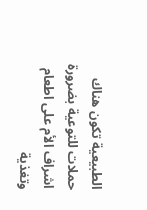الطبيعية تكون هناك حملات للتوعية بضرورة اشراف الأم على اطعام وتغذية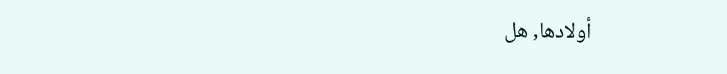أولادها, هل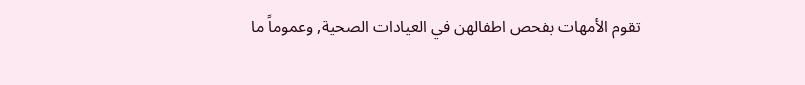تقوم الأمهات بفحص اطفالهن في العيادات الصحية, وعموماً ما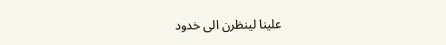علينا لينظرن الى خدود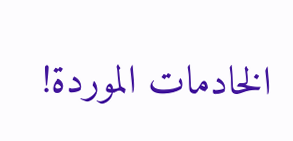الخادمات الموردة!